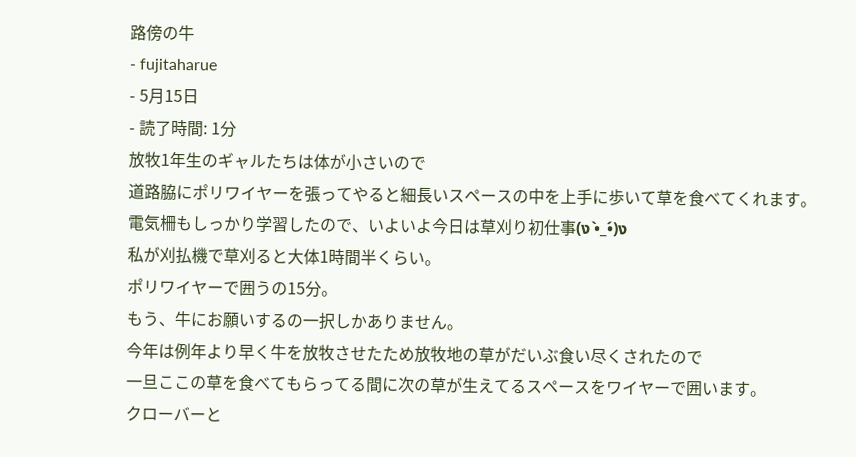路傍の牛
- fujitaharue
- 5月15日
- 読了時間: 1分
放牧1年生のギャルたちは体が小さいので
道路脇にポリワイヤーを張ってやると細長いスペースの中を上手に歩いて草を食べてくれます。
電気柵もしっかり学習したので、いよいよ今日は草刈り初仕事(ง •̀_•́)ง
私が刈払機で草刈ると大体1時間半くらい。
ポリワイヤーで囲うの15分。
もう、牛にお願いするの一択しかありません。
今年は例年より早く牛を放牧させたため放牧地の草がだいぶ食い尽くされたので
一旦ここの草を食べてもらってる間に次の草が生えてるスペースをワイヤーで囲います。
クローバーと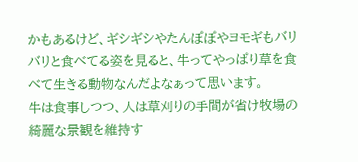かもあるけど、ギシギシやたんぽぽやヨモギもバリバリと食べてる姿を見ると、牛ってやっぱり草を食べて生きる動物なんだよなぁって思います。
牛は食事しつつ、人は草刈りの手間が省け牧場の綺麗な景観を維持す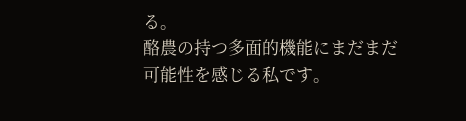る。
酪農の持つ多面的機能にまだまだ可能性を感じる私です。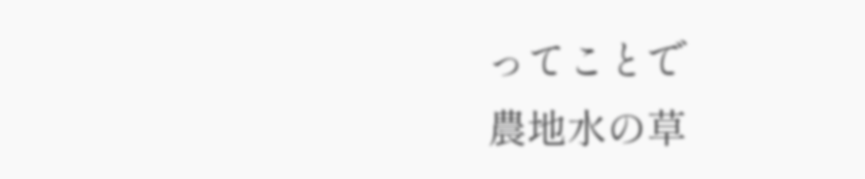ってことで
農地水の草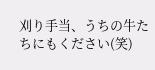刈り手当、うちの牛たちにもください(笑)